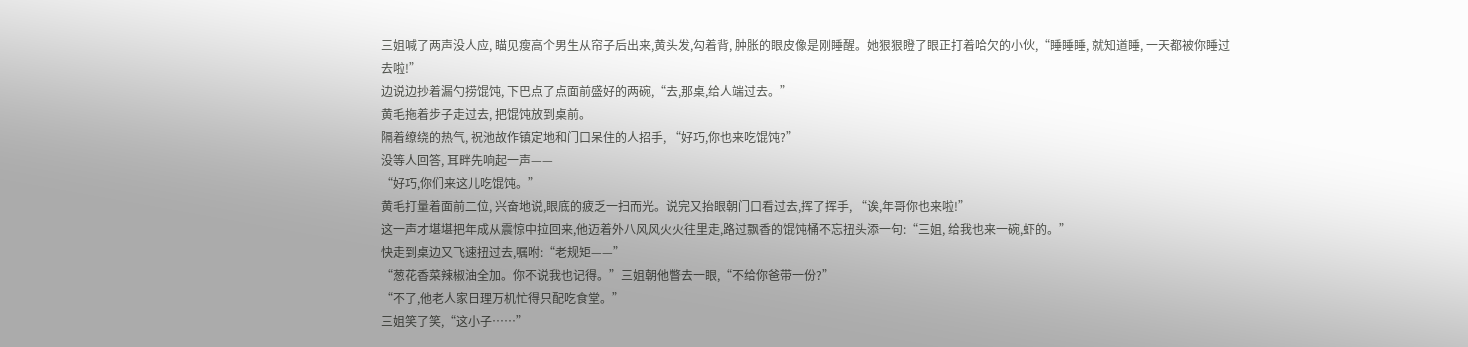三姐喊了两声没人应, 瞄见瘦高个男生从帘子后出来,黄头发,勾着背, 肿胀的眼皮像是刚睡醒。她狠狠瞪了眼正打着哈欠的小伙,“睡睡睡, 就知道睡, 一天都被你睡过去啦!”
边说边抄着漏勺捞馄饨, 下巴点了点面前盛好的两碗,“去,那桌,给人端过去。”
黄毛拖着步子走过去, 把馄饨放到桌前。
隔着缭绕的热气, 祝池故作镇定地和门口呆住的人招手, “好巧,你也来吃馄饨?”
没等人回答, 耳畔先响起一声——
“好巧,你们来这儿吃馄饨。”
黄毛打量着面前二位, 兴奋地说,眼底的疲乏一扫而光。说完又抬眼朝门口看过去,挥了挥手, “诶,年哥你也来啦!”
这一声才堪堪把年成从震惊中拉回来,他迈着外八风风火火往里走,路过飘香的馄饨桶不忘扭头添一句:“三姐, 给我也来一碗,虾的。”
快走到桌边又飞速扭过去,嘱咐:“老规矩——”
“葱花香菜辣椒油全加。你不说我也记得。”三姐朝他瞥去一眼,“不给你爸带一份?”
“不了,他老人家日理万机忙得只配吃食堂。”
三姐笑了笑,“这小子……”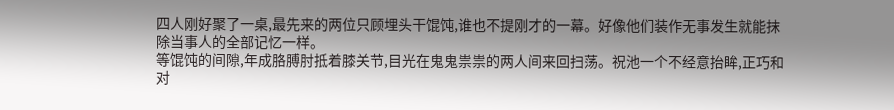四人刚好聚了一桌,最先来的两位只顾埋头干馄饨,谁也不提刚才的一幕。好像他们装作无事发生就能抹除当事人的全部记忆一样。
等馄饨的间隙,年成胳膊肘抵着膝关节,目光在鬼鬼祟祟的两人间来回扫荡。祝池一个不经意抬眸,正巧和对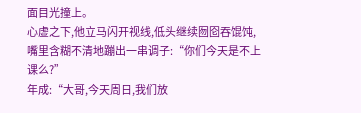面目光撞上。
心虚之下,他立马闪开视线,低头继续囫囵吞馄饨,嘴里含糊不清地蹦出一串调子:“你们今天是不上课么?”
年成:“大哥,今天周日,我们放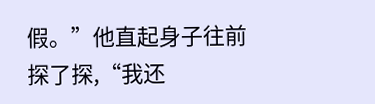假。”他直起身子往前探了探,“我还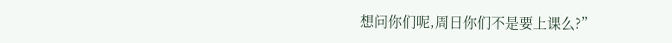想问你们呢,周日你们不是要上课么?”